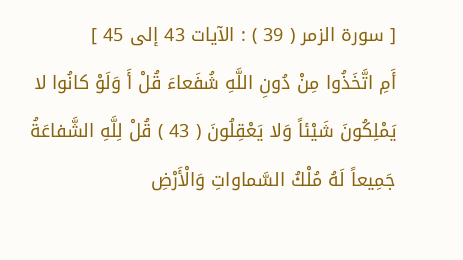[ سورة الزمر ( 39 ) : الآيات 43 إلى 45 ]
أَمِ اتَّخَذُوا مِنْ دُونِ اللَّهِ شُفَعاءَ قُلْ أَ وَلَوْ كانُوا لا يَمْلِكُونَ شَيْئاً وَلا يَعْقِلُونَ ( 43 ) قُلْ لِلَّهِ الشَّفاعَةُ جَمِيعاً لَهُ مُلْكُ السَّماواتِ وَالْأَرْضِ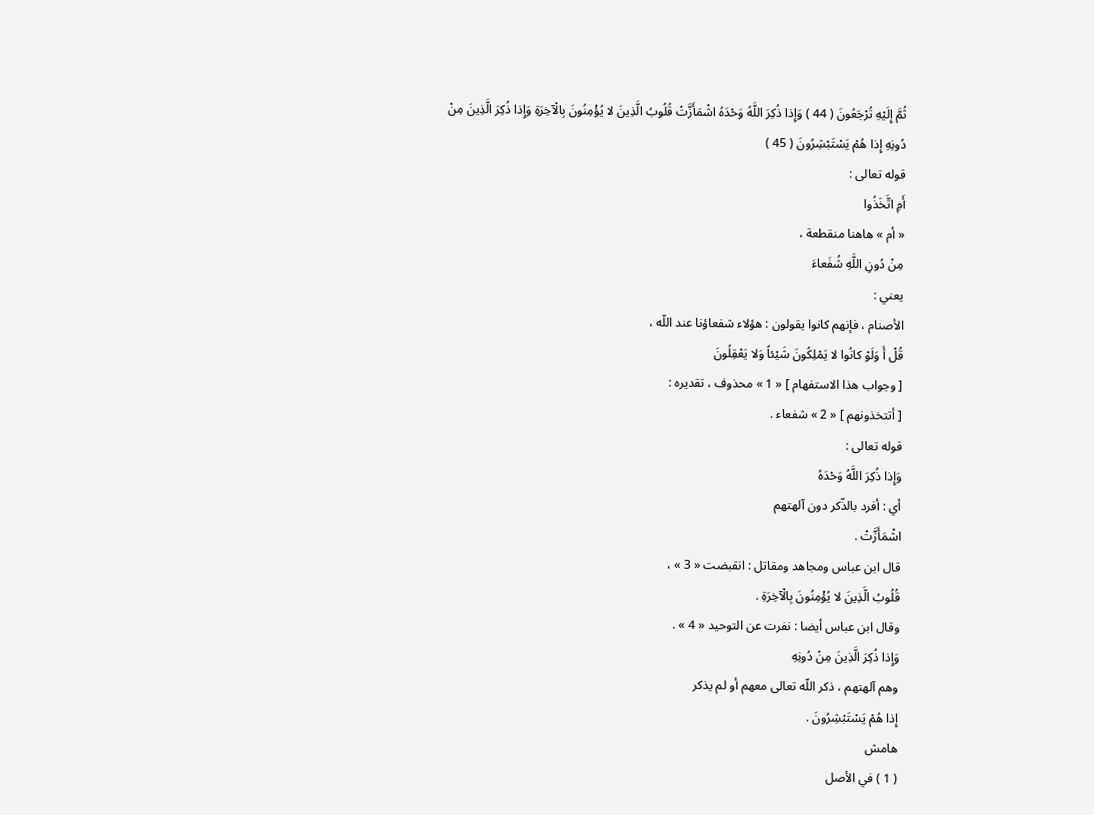ثُمَّ إِلَيْهِ تُرْجَعُونَ ( 44 ) وَإِذا ذُكِرَ اللَّهُ وَحْدَهُ اشْمَأَزَّتْ قُلُوبُ الَّذِينَ لا يُؤْمِنُونَ بِالْآخِرَةِ وَإِذا ذُكِرَ الَّذِينَ مِنْ دُونِهِ إِذا هُمْ يَسْتَبْشِرُونَ ( 45 )
قوله تعالى :
أَمِ اتَّخَذُوا
« أم » هاهنا منقطعة ،
مِنْ دُونِ اللَّهِ شُفَعاءَ
يعني :
الأصنام ، فإنهم كانوا يقولون : هؤلاء شفعاؤنا عند اللّه ،
قُلْ أَ وَلَوْ كانُوا لا يَمْلِكُونَ شَيْئاً وَلا يَعْقِلُونَ
[ وجواب هذا الاستفهام ] « 1 » محذوف ، تقديره :
[ أتتخذونهم ] « 2 » شفعاء .
قوله تعالى :
وَإِذا ذُكِرَ اللَّهُ وَحْدَهُ
أي : أفرد بالذّكر دون آلهتهم
اشْمَأَزَّتْ .
قال ابن عباس ومجاهد ومقاتل : انقبضت « 3 » ،
قُلُوبُ الَّذِينَ لا يُؤْمِنُونَ بِالْآخِرَةِ .
وقال ابن عباس أيضا : نفرت عن التوحيد « 4 » .
وَإِذا ذُكِرَ الَّذِينَ مِنْ دُونِهِ
وهم آلهتهم ، ذكر اللّه تعالى معهم أو لم يذكر
إِذا هُمْ يَسْتَبْشِرُونَ .
هامش
( 1 ) في الأصل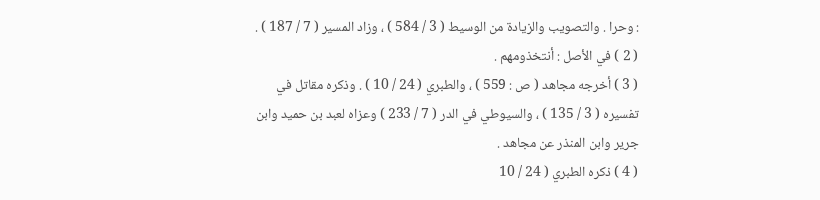: وحرا . والتصويب والزيادة من الوسيط ( 3 / 584 ) ، وزاد المسير ( 7 / 187 ) .
( 2 ) في الأصل : أنتخذومهم .
( 3 ) أخرجه مجاهد ( ص : 559 ) ، والطبري ( 24 / 10 ) . وذكره مقاتل في تفسيره ( 3 / 135 ) ، والسيوطي في الدر ( 7 / 233 ) وعزاه لعبد بن حميد وابن جرير وابن المنذر عن مجاهد .
( 4 ) ذكره الطبري ( 24 / 10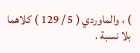) ، والماوردي ( 5 / 129 ) كلاهما بلا نسبة .